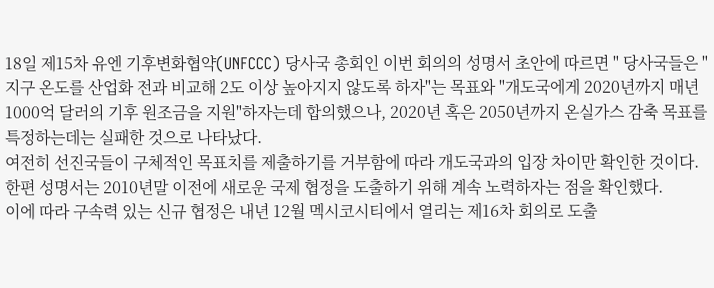18일 제15차 유엔 기후변화협약(UNFCCC) 당사국 총회인 이번 회의의 성명서 초안에 따르면 " 당사국들은 "지구 온도를 산업화 전과 비교해 2도 이상 높아지지 않도록 하자"는 목표와 "개도국에게 2020년까지 매년 1000억 달러의 기후 원조금을 지원"하자는데 합의했으나, 2020년 혹은 2050년까지 온실가스 감축 목표를 특정하는데는 실패한 것으로 나타났다.
여전히 선진국들이 구체적인 목표치를 제출하기를 거부함에 따라 개도국과의 입장 차이만 확인한 것이다.
한편 성명서는 2010년말 이전에 새로운 국제 협정을 도출하기 위해 계속 노력하자는 점을 확인했다.
이에 따라 구속력 있는 신규 협정은 내년 12월 멕시코시티에서 열리는 제16차 회의로 도출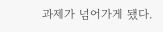과제가 넘어가게 됐다.